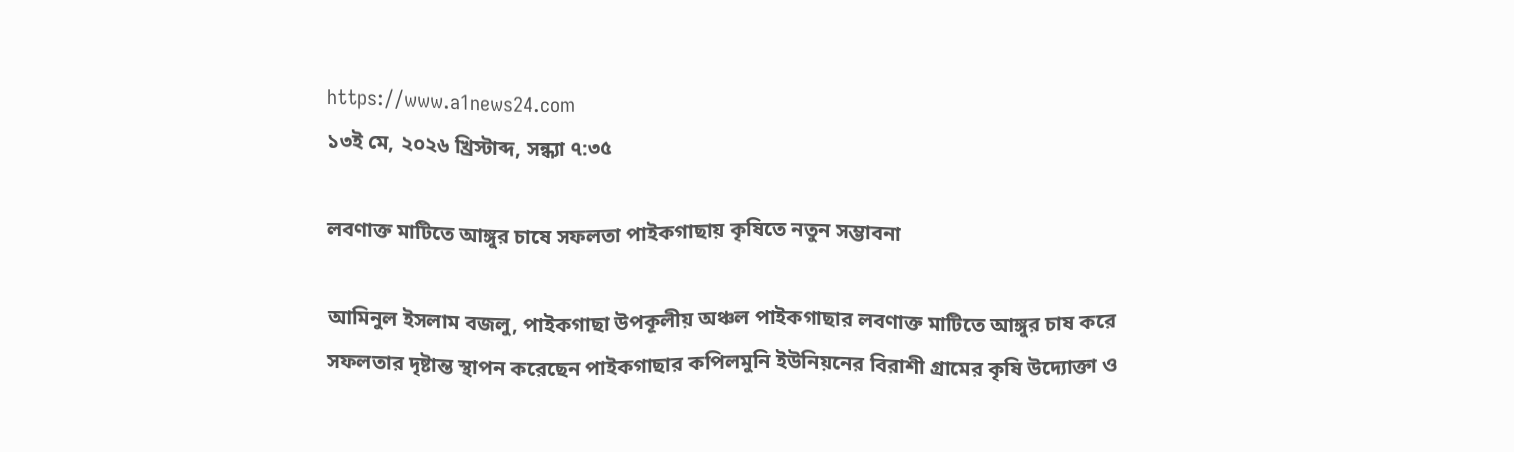https://www.a1news24.com
১৩ই মে, ২০২৬ খ্রিস্টাব্দ, সন্ধ্যা ৭:৩৫

লবণাক্ত মাটিতে আঙ্গুর চাষে সফলতা পাইকগাছায় কৃষিতে নতুন সম্ভাবনা

আমিনুল ইসলাম বজলু, পাইকগাছা উপকূলীয় অঞ্চল পাইকগাছার লবণাক্ত মাটিতে আঙ্গুর চাষ করে সফলতার দৃষ্টান্ত স্থাপন করেছেন পাইকগাছার কপিলমুনি ইউনিয়নের বিরাশী গ্রামের কৃষি উদ্যোক্তা ও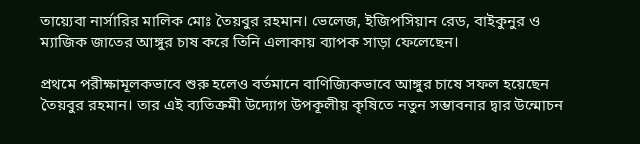তায়্যেবা নার্সারির মালিক মোঃ তৈয়বুর রহমান। ভেলেজ, ইজিপসিয়ান রেড, বাইকুনুর ও ম্যাজিক জাতের আঙ্গুর চাষ করে তিনি এলাকায় ব্যাপক সাড়া ফেলেছেন।

প্রথমে পরীক্ষামূলকভাবে শুরু হলেও বর্তমানে বাণিজ্যিকভাবে আঙ্গুর চাষে সফল হয়েছেন তৈয়বুর রহমান। তার এই ব্যতিক্রমী উদ্যোগ উপকূলীয় কৃষিতে নতুন সম্ভাবনার দ্বার উন্মোচন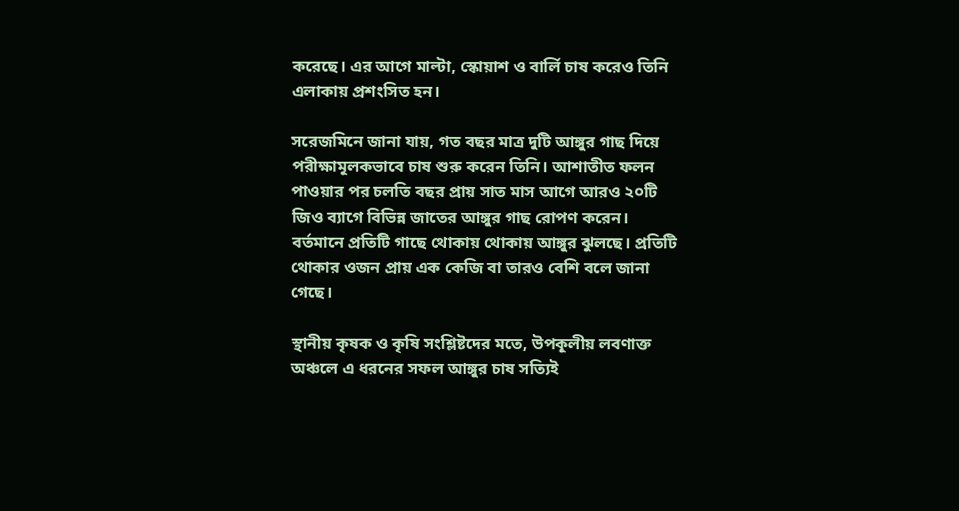করেছে। এর আগে মাল্টা, স্কোয়াশ ও বার্লি চাষ করেও তিনি এলাকায় প্রশংসিত হন।

সরেজমিনে জানা যায়, গত বছর মাত্র দুটি আঙ্গুর গাছ দিয়ে পরীক্ষামূলকভাবে চাষ শুরু করেন তিনি। আশাতীত ফলন পাওয়ার পর চলতি বছর প্রায় সাত মাস আগে আরও ২০টি জিও ব্যাগে বিভিন্ন জাতের আঙ্গুর গাছ রোপণ করেন। বর্তমানে প্রতিটি গাছে থোকায় থোকায় আঙ্গুর ঝুলছে। প্রতিটি থোকার ওজন প্রায় এক কেজি বা তারও বেশি বলে জানা গেছে।

স্থানীয় কৃষক ও কৃষি সংশ্লিষ্টদের মতে, উপকূলীয় লবণাক্ত অঞ্চলে এ ধরনের সফল আঙ্গুর চাষ সত্যিই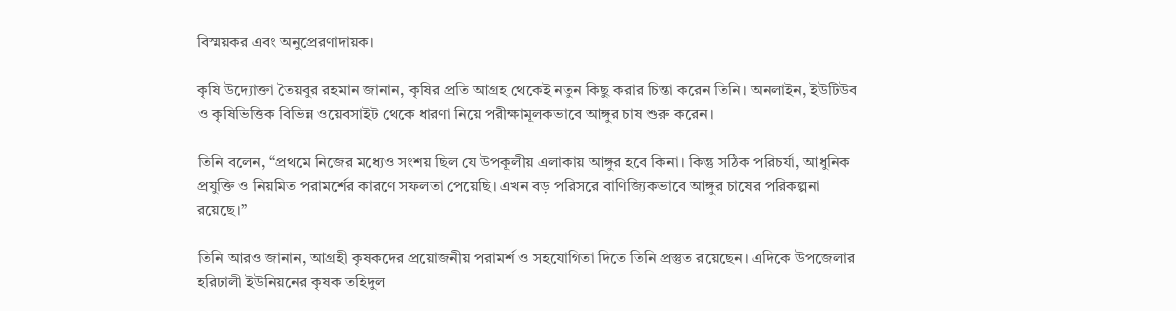বিস্ময়কর এবং অনুপ্রেরণাদায়ক।

কৃষি উদ্যোক্তা তৈয়বুর রহমান জানান, কৃষির প্রতি আগ্রহ থেকেই নতুন কিছু করার চিন্তা করেন তিনি। অনলাইন, ইউটিউব ও কৃষিভিত্তিক বিভিন্ন ওয়েবসাইট থেকে ধারণা নিয়ে পরীক্ষামূলকভাবে আঙ্গুর চাষ শুরু করেন।

তিনি বলেন, “প্রথমে নিজের মধ্যেও সংশয় ছিল যে উপকূলীয় এলাকায় আঙ্গুর হবে কিনা। কিন্তু সঠিক পরিচর্যা, আধুনিক প্রযুক্তি ও নিয়মিত পরামর্শের কারণে সফলতা পেয়েছি। এখন বড় পরিসরে বাণিজ্যিকভাবে আঙ্গুর চাষের পরিকল্পনা রয়েছে।”

তিনি আরও জানান, আগ্রহী কৃষকদের প্রয়োজনীয় পরামর্শ ও সহযোগিতা দিতে তিনি প্রস্তুত রয়েছেন। এদিকে উপজেলার হরিঢালী ইউনিয়নের কৃষক তহিদুল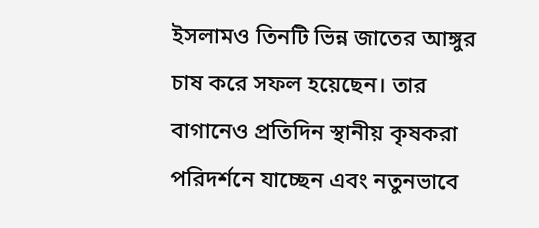ইসলামও তিনটি ভিন্ন জাতের আঙ্গুর চাষ করে সফল হয়েছেন। তার বাগানেও প্রতিদিন স্থানীয় কৃষকরা পরিদর্শনে যাচ্ছেন এবং নতুনভাবে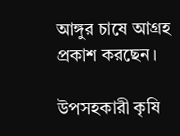আঙ্গুর চাষে আগ্রহ প্রকাশ করছেন।

উপসহকারী কৃষি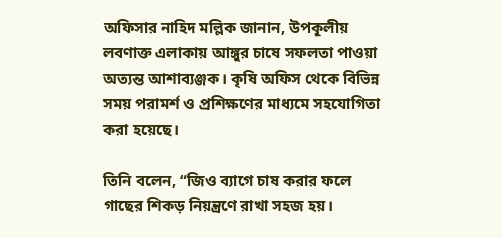অফিসার নাহিদ মল্লিক জানান, উপকূলীয় লবণাক্ত এলাকায় আঙ্গুর চাষে সফলতা পাওয়া অত্যন্ত আশাব্যঞ্জক। কৃষি অফিস থেকে বিভিন্ন সময় পরামর্শ ও প্রশিক্ষণের মাধ্যমে সহযোগিতা করা হয়েছে।

তিনি বলেন, “জিও ব্যাগে চাষ করার ফলে গাছের শিকড় নিয়ন্ত্রণে রাখা সহজ হয়।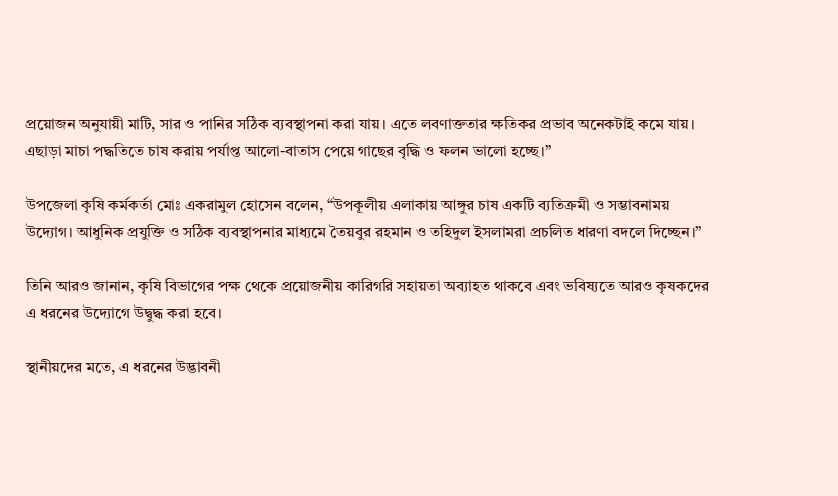প্রয়োজন অনুযায়ী মাটি, সার ও পানির সঠিক ব্যবস্থাপনা করা যায়। এতে লবণাক্ততার ক্ষতিকর প্রভাব অনেকটাই কমে যায়। এছাড়া মাচা পদ্ধতিতে চাষ করায় পর্যাপ্ত আলো-বাতাস পেয়ে গাছের বৃদ্ধি ও ফলন ভালো হচ্ছে।”

উপজেলা কৃষি কর্মকর্তা মোঃ একরামুল হোসেন বলেন, “উপকূলীয় এলাকায় আঙ্গুর চাষ একটি ব্যতিক্রমী ও সম্ভাবনাময় উদ্যোগ। আধুনিক প্রযুক্তি ও সঠিক ব্যবস্থাপনার মাধ্যমে তৈয়বুর রহমান ও তহিদুল ইসলামরা প্রচলিত ধারণা বদলে দিচ্ছেন।”

তিনি আরও জানান, কৃষি বিভাগের পক্ষ থেকে প্রয়োজনীয় কারিগরি সহায়তা অব্যাহত থাকবে এবং ভবিষ্যতে আরও কৃষকদের এ ধরনের উদ্যোগে উদ্বুদ্ধ করা হবে।

স্থানীয়দের মতে, এ ধরনের উদ্ভাবনী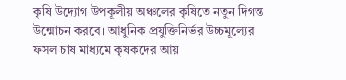কৃষি উদ্যোগ উপকূলীয় অঞ্চলের কৃষিতে নতুন দিগন্ত উন্মোচন করবে। আধুনিক প্রযুক্তিনির্ভর উচ্চমূল্যের ফসল চাষ মাধ্যমে কৃষকদের আয়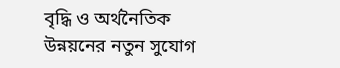বৃদ্ধি ও অর্থনৈতিক উন্নয়নের নতুন সুযোগ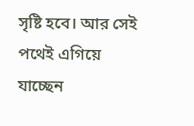সৃষ্টি হবে। আর সেই পথেই এগিয়ে যাচ্ছেন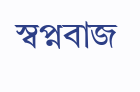স্বপ্নবাজ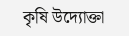কৃষি উদ্যোক্তা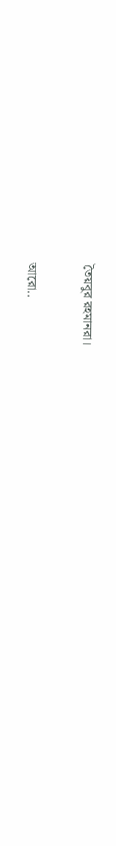তৈয়বুর রহমানরা।

আরো..